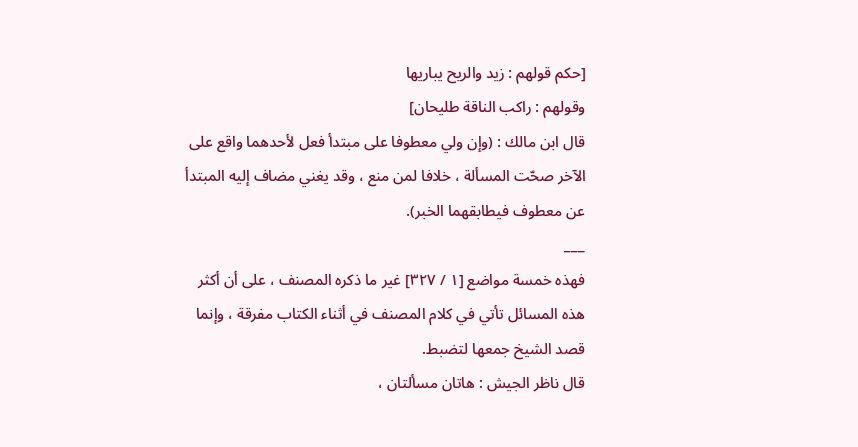[حكم قولهم : زيد والريح يباريها
وقولهم : راكب الناقة طليحان]
قال ابن مالك : (وإن ولي معطوفا على مبتدأ فعل لأحدهما واقع على الآخر صحّت المسألة ، خلافا لمن منع ، وقد يغني مضاف إليه المبتدأ عن معطوف فيطابقهما الخبر).
___
فهذه خمسة مواضع [١ / ٣٢٧] غير ما ذكره المصنف ، على أن أكثر هذه المسائل تأتي في كلام المصنف في أثناء الكتاب مفرقة ، وإنما قصد الشيخ جمعها لتضبط.
قال ناظر الجيش : هاتان مسألتان ،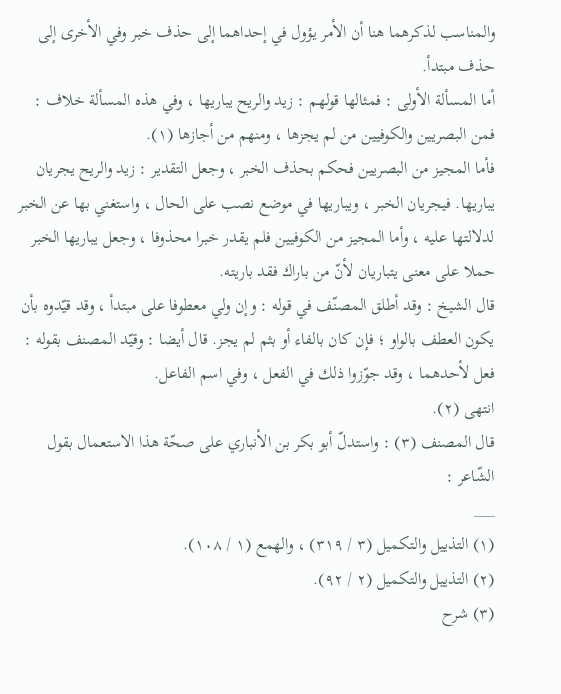والمناسب لذكرهما هنا أن الأمر يؤول في إحداهما إلى حذف خبر وفي الأخرى إلى حذف مبتدأ.
أما المسألة الأولى : فمثالها قولهم : زيد والريح يباريها ، وفي هذه المسألة خلاف : فمن البصريين والكوفيين من لم يجزها ، ومنهم من أجازها (١).
فأما المجيز من البصريين فحكم بحذف الخبر ، وجعل التقدير : زيد والريح يجريان يباريها. فيجريان الخبر ، ويباريها في موضع نصب على الحال ، واستغني بها عن الخبر لدلالتها عليه ، وأما المجيز من الكوفيين فلم يقدر خبرا محذوفا ، وجعل يباريها الخبر حملا على معنى يتباريان لأنّ من باراك فقد باريته.
قال الشيخ : وقد أطلق المصنّف في قوله : وإن ولي معطوفا على مبتدأ ، وقد قيّدوه بأن يكون العطف بالواو ؛ فإن كان بالفاء أو بثم لم يجز. قال أيضا : وقيّد المصنف بقوله : فعل لأحدهما ، وقد جوّزوا ذلك في الفعل ، وفي اسم الفاعل.
انتهى (٢).
قال المصنف (٣) : واستدلّ أبو بكر بن الأنباري على صحّة هذا الاستعمال بقول الشّاعر :
___
(١) التذييل والتكميل (٣ / ٣١٩) ، والهمع (١ / ١٠٨).
(٢) التذييل والتكميل (٢ / ٩٢).
(٣) شرح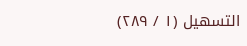التسهيل (١ / ٢٨٩)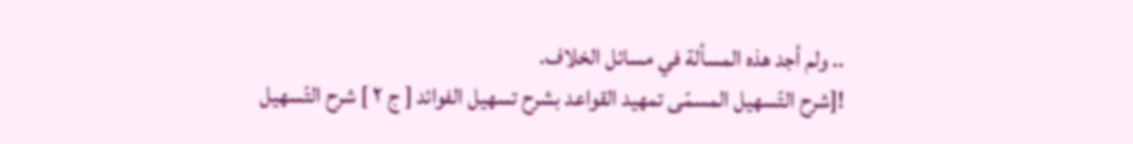.. ولم أجد هذه المسألة في مسائل الخلاف.
![شرح التّسهيل المسمّى تمهيد القواعد بشرح تسهيل الفوائد [ ج ٢ ] شرح التّسهيل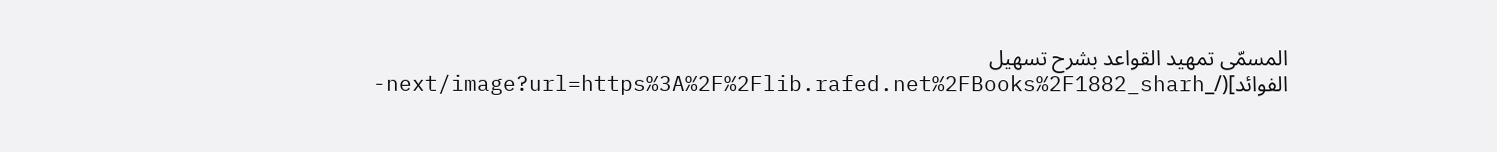المسمّى تمهيد القواعد بشرح تسهيل الفوائد](/_next/image?url=https%3A%2F%2Flib.rafed.net%2FBooks%2F1882_sharh-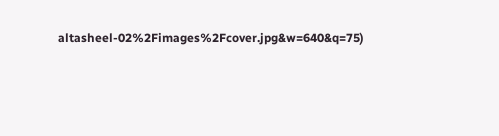altasheel-02%2Fimages%2Fcover.jpg&w=640&q=75)